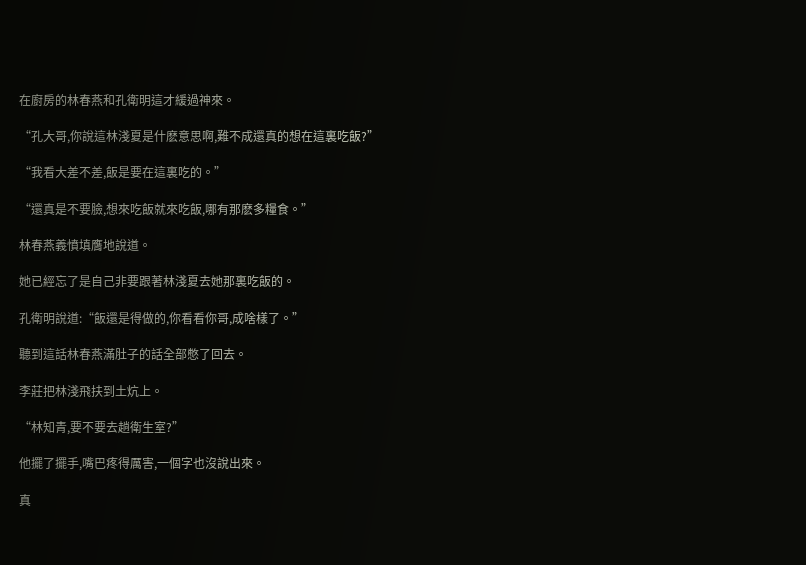在廚房的林春燕和孔衛明這才緩過神來。

“孔大哥,你說這林淺夏是什麽意思啊,難不成還真的想在這裏吃飯?”

“我看大差不差,飯是要在這裏吃的。”

“還真是不要臉,想來吃飯就來吃飯,哪有那麽多糧食。”

林春燕義憤填膺地說道。

她已經忘了是自己非要跟著林淺夏去她那裏吃飯的。

孔衛明說道:“飯還是得做的,你看看你哥,成啥樣了。”

聽到這話林春燕滿肚子的話全部憋了回去。

李莊把林淺飛扶到土炕上。

“林知青,要不要去趟衛生室?”

他擺了擺手,嘴巴疼得厲害,一個字也沒說出來。

真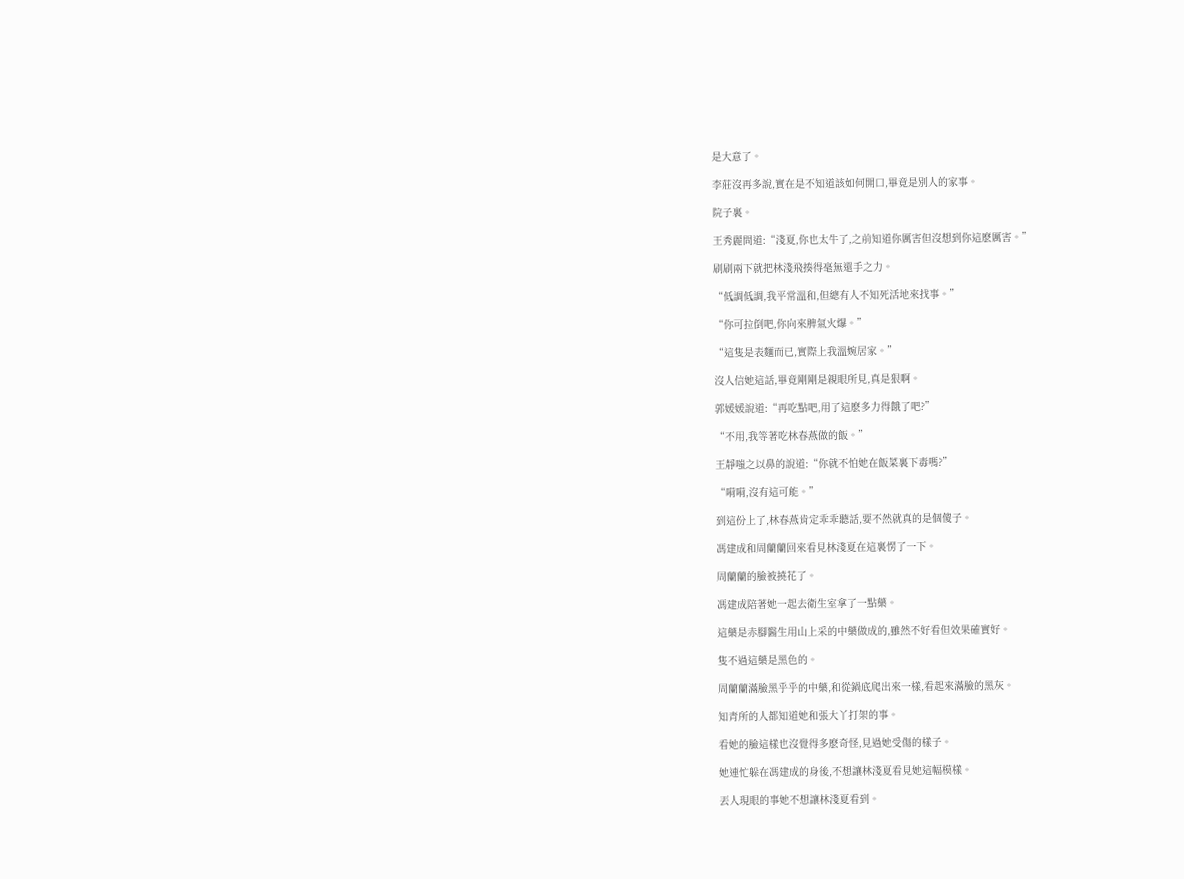是大意了。

李莊沒再多說,實在是不知道該如何開口,畢竟是別人的家事。

院子裏。

王秀麗問道:“淺夏,你也太牛了,之前知道你厲害但沒想到你這麽厲害。”

刷刷兩下就把林淺飛揍得毫無還手之力。

“低調低調,我平常溫和,但總有人不知死活地來找事。”

“你可拉倒吧,你向來脾氣火爆。”

“這隻是表麵而已,實際上我溫婉居家。”

沒人信她這話,畢竟剛剛是親眼所見,真是狠啊。

郭媛媛說道:“再吃點吧,用了這麽多力得餓了吧?”

“不用,我等著吃林春燕做的飯。”

王靜嗤之以鼻的說道:“你就不怕她在飯菜裏下毒嗎?”

“嗬嗬,沒有這可能。”

到這份上了,林春燕肯定乖乖聽話,要不然就真的是個傻子。

馮建成和周蘭蘭回來看見林淺夏在這裏愣了一下。

周蘭蘭的臉被撓花了。

馮建成陪著她一起去衛生室拿了一點藥。

這藥是赤腳醫生用山上采的中藥做成的,雖然不好看但效果確實好。

隻不過這藥是黑色的。

周蘭蘭滿臉黑乎乎的中藥,和從鍋底爬出來一樣,看起來滿臉的黑灰。

知青所的人都知道她和張大丫打架的事。

看她的臉這樣也沒覺得多麽奇怪,見過她受傷的樣子。

她連忙躲在馮建成的身後,不想讓林淺夏看見她這幅模樣。

丟人現眼的事她不想讓林淺夏看到。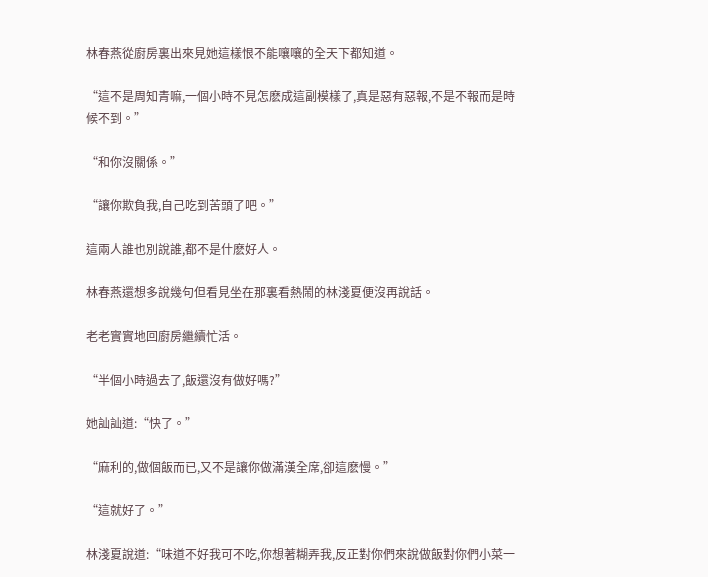林春燕從廚房裏出來見她這樣恨不能嚷嚷的全天下都知道。

“這不是周知青嘛,一個小時不見怎麽成這副模樣了,真是惡有惡報,不是不報而是時候不到。”

“和你沒關係。”

“讓你欺負我,自己吃到苦頭了吧。”

這兩人誰也別說誰,都不是什麽好人。

林春燕還想多說幾句但看見坐在那裏看熱鬧的林淺夏便沒再說話。

老老實實地回廚房繼續忙活。

“半個小時過去了,飯還沒有做好嗎?”

她訕訕道:“快了。”

“麻利的,做個飯而已,又不是讓你做滿漢全席,卻這麽慢。”

“這就好了。”

林淺夏說道:“味道不好我可不吃,你想著糊弄我,反正對你們來說做飯對你們小菜一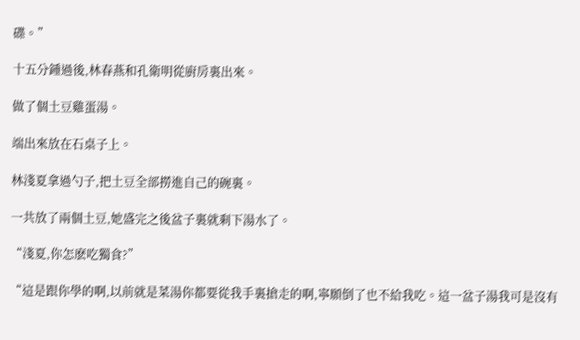碟。”

十五分鍾過後,林春燕和孔衛明從廚房裏出來。

做了個土豆雞蛋湯。

端出來放在石桌子上。

林淺夏拿過勺子,把土豆全部撈進自己的碗裏。

一共放了兩個土豆,她盛完之後盆子裏就剩下湯水了。

“淺夏,你怎麽吃獨食?”

“這是跟你學的啊,以前就是菜湯你都要從我手裏搶走的啊,寧願倒了也不給我吃。這一盆子湯我可是沒有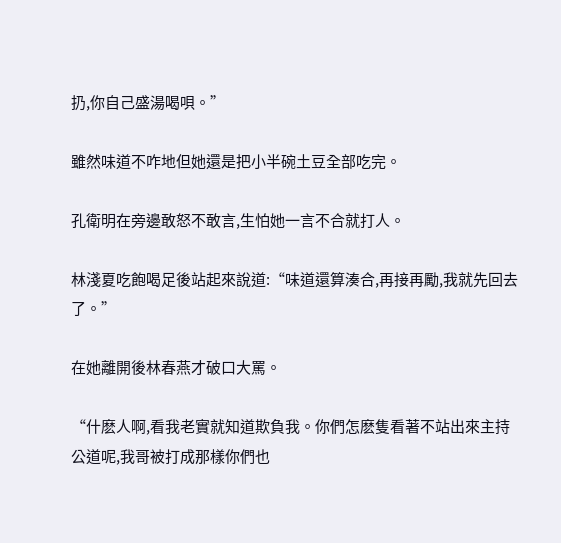扔,你自己盛湯喝唄。”

雖然味道不咋地但她還是把小半碗土豆全部吃完。

孔衛明在旁邊敢怒不敢言,生怕她一言不合就打人。

林淺夏吃飽喝足後站起來說道:“味道還算湊合,再接再勵,我就先回去了。”

在她離開後林春燕才破口大罵。

“什麽人啊,看我老實就知道欺負我。你們怎麽隻看著不站出來主持公道呢,我哥被打成那樣你們也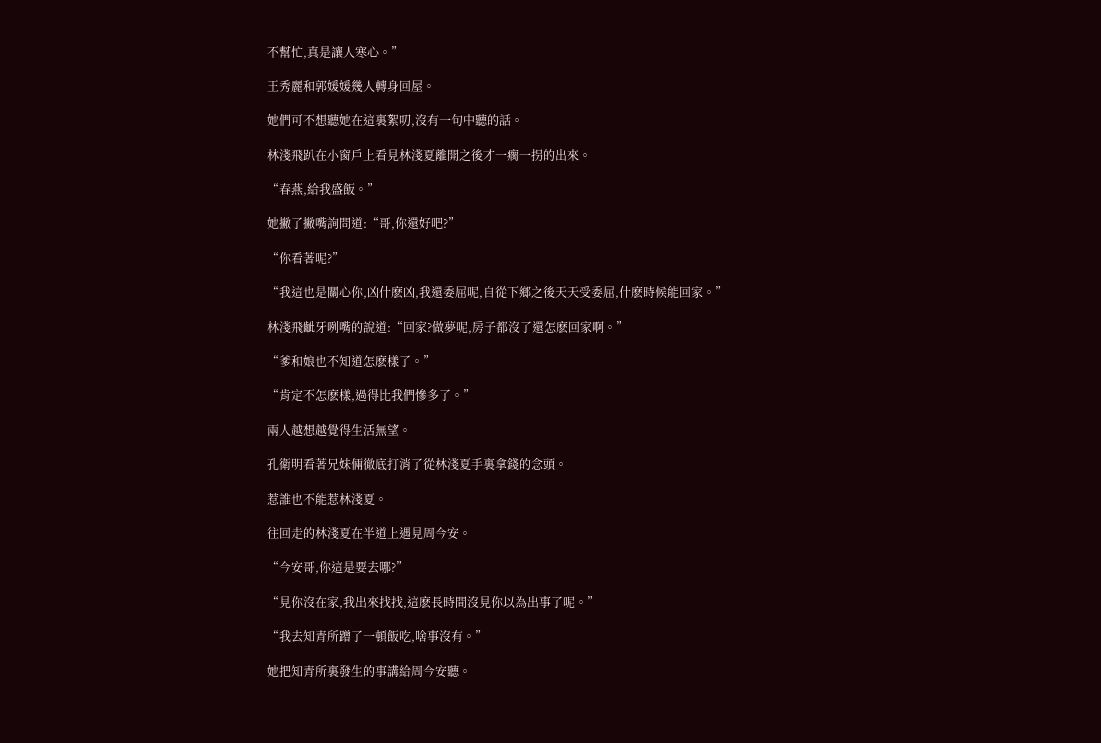不幫忙,真是讓人寒心。”

王秀麗和郭媛媛幾人轉身回屋。

她們可不想聽她在這裏絮叨,沒有一句中聽的話。

林淺飛趴在小窗戶上看見林淺夏離開之後才一瘸一拐的出來。

“春燕,給我盛飯。”

她撇了撇嘴詢問道:“哥,你還好吧?”

“你看著呢?”

“我這也是關心你,凶什麽凶,我還委屈呢,自從下鄉之後天天受委屈,什麽時候能回家。”

林淺飛齜牙咧嘴的說道:“回家?做夢呢,房子都沒了還怎麽回家啊。”

“爹和娘也不知道怎麽樣了。”

“肯定不怎麽樣,過得比我們慘多了。”

兩人越想越覺得生活無望。

孔衛明看著兄妹倆徹底打消了從林淺夏手裏拿錢的念頭。

惹誰也不能惹林淺夏。

往回走的林淺夏在半道上遇見周今安。

“今安哥,你這是要去哪?”

“見你沒在家,我出來找找,這麽長時間沒見你以為出事了呢。”

“我去知青所蹭了一頓飯吃,啥事沒有。”

她把知青所裏發生的事講給周今安聽。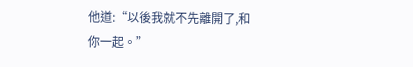他道:“以後我就不先離開了,和你一起。”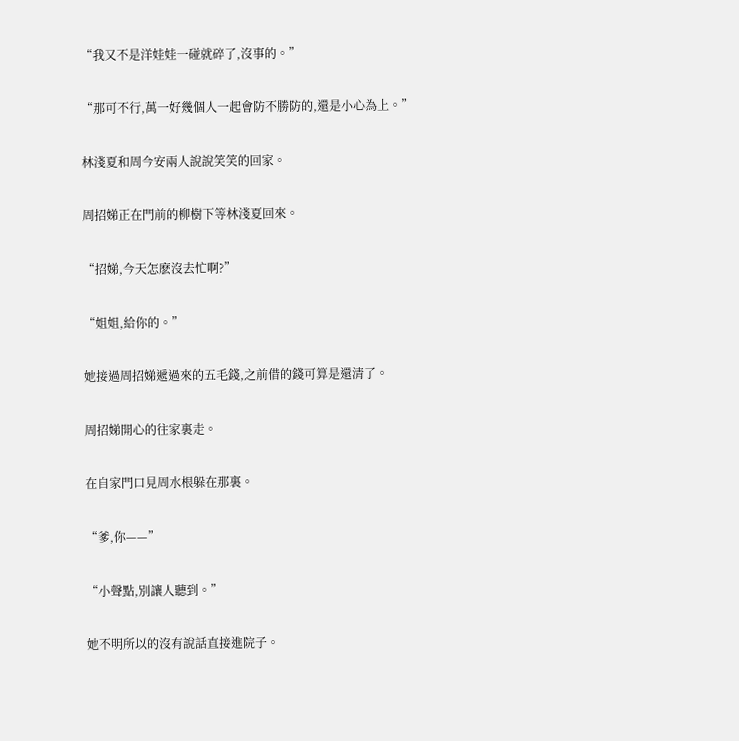“我又不是洋娃娃一碰就碎了,沒事的。”

“那可不行,萬一好幾個人一起會防不勝防的,還是小心為上。”

林淺夏和周今安兩人說說笑笑的回家。

周招娣正在門前的柳樹下等林淺夏回來。

“招娣,今天怎麽沒去忙啊?”

“姐姐,給你的。”

她接過周招娣遞過來的五毛錢,之前借的錢可算是還清了。

周招娣開心的往家裏走。

在自家門口見周水根躲在那裏。

“爹,你——”

“小聲點,別讓人聽到。”

她不明所以的沒有說話直接進院子。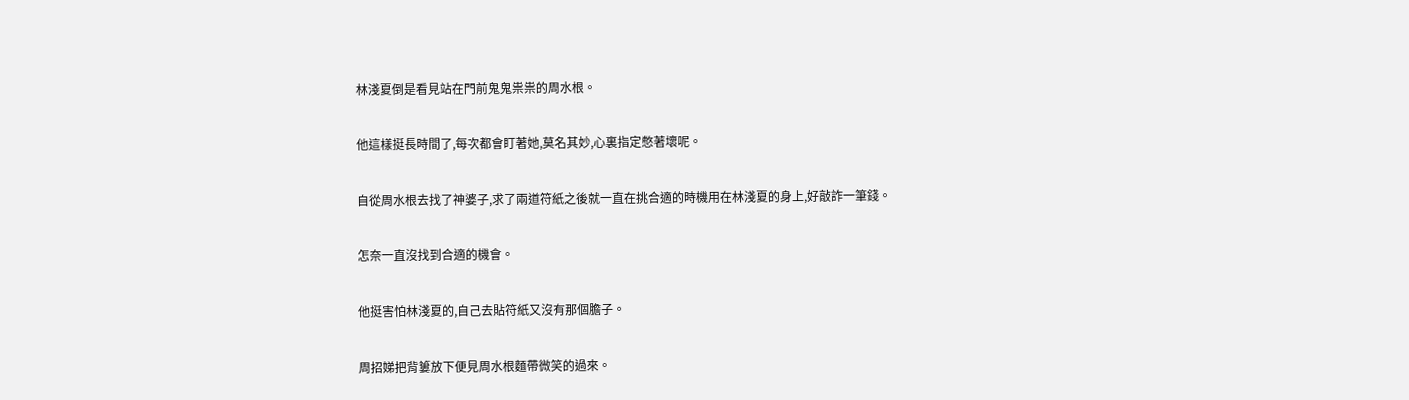林淺夏倒是看見站在門前鬼鬼祟祟的周水根。

他這樣挺長時間了,每次都會盯著她,莫名其妙,心裏指定憋著壞呢。

自從周水根去找了神婆子,求了兩道符紙之後就一直在挑合適的時機用在林淺夏的身上,好敲詐一筆錢。

怎奈一直沒找到合適的機會。

他挺害怕林淺夏的,自己去貼符紙又沒有那個膽子。

周招娣把背簍放下便見周水根麵帶微笑的過來。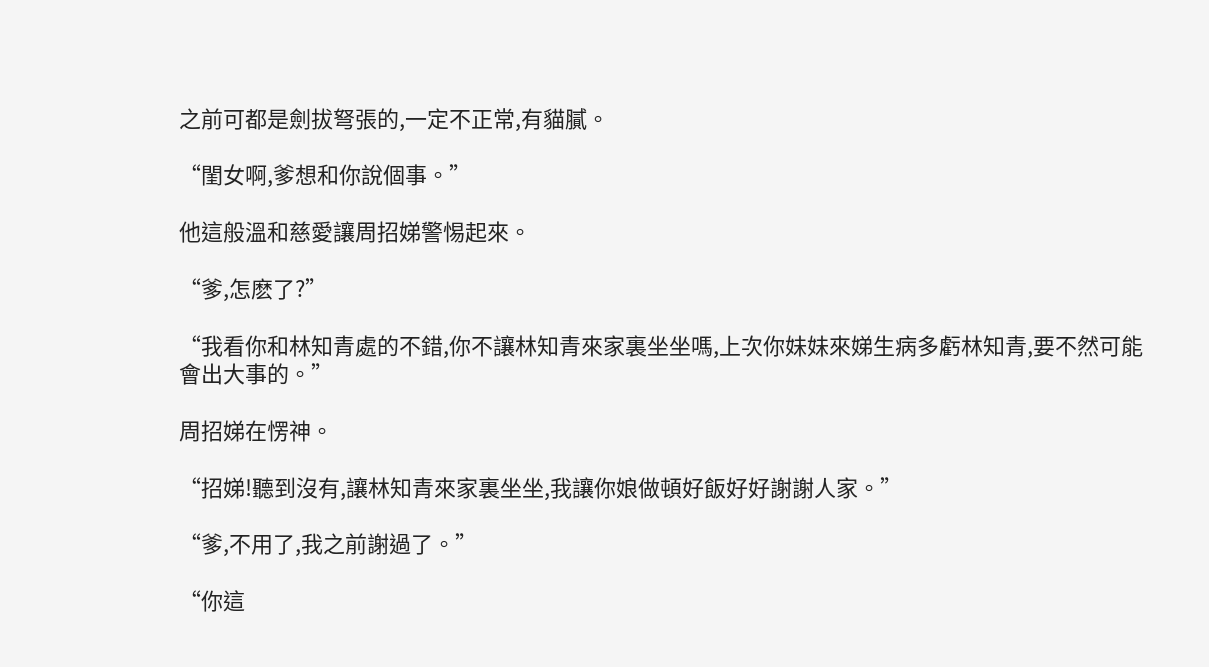之前可都是劍拔弩張的,一定不正常,有貓膩。

“閨女啊,爹想和你說個事。”

他這般溫和慈愛讓周招娣警惕起來。

“爹,怎麽了?”

“我看你和林知青處的不錯,你不讓林知青來家裏坐坐嗎,上次你妹妹來娣生病多虧林知青,要不然可能會出大事的。”

周招娣在愣神。

“招娣!聽到沒有,讓林知青來家裏坐坐,我讓你娘做頓好飯好好謝謝人家。”

“爹,不用了,我之前謝過了。”

“你這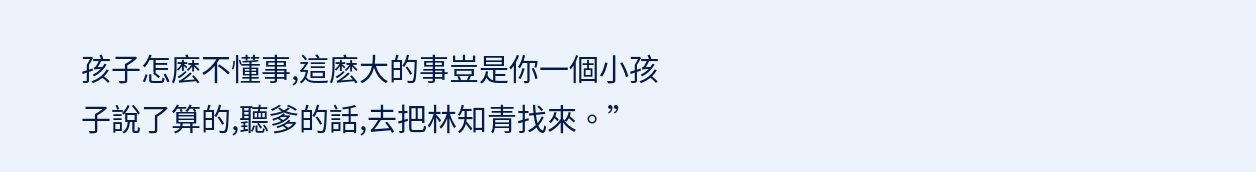孩子怎麽不懂事,這麽大的事豈是你一個小孩子說了算的,聽爹的話,去把林知青找來。”